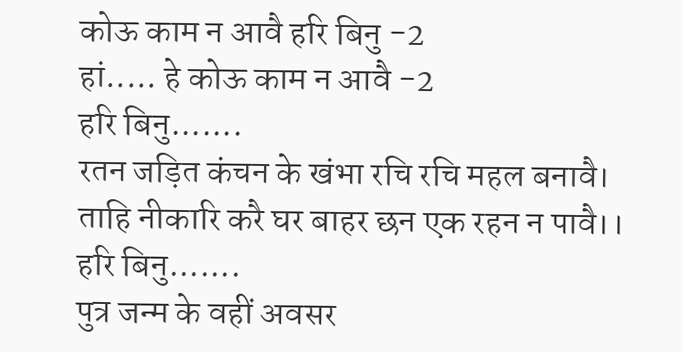कोऊ काम न आवै हरि बिनु -2
हां..... हे कोऊ काम न आवै -2
हरि बिनु.......
रतन जड़ित कंचन के खंभा रचि रचि महल बनावै।
ताहि नीकारि करै घर बाहर छन एक रहन न पावै।।
हरि बिनु.......
पुत्र जन्म के वहीं अवसर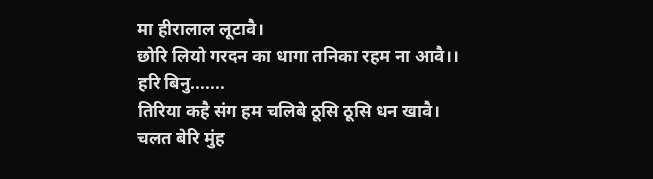मा हीरालाल लूटावै।
छोरि लियो गरदन का धागा तनिका रहम ना आवै।।
हरि बिनु.......
तिरिया कहै संग हम चलिबे ठूसि ठूसि धन खावै।
चलत बेरि मुंह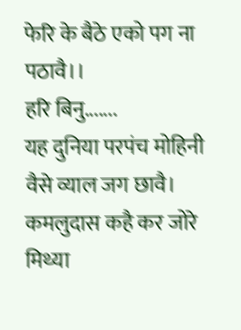फेरि के बैठे एको पग ना पठावै।।
हरि बिनु.......
यह दुनिया परपंच मोहिनी वैसे व्याल जग छावै।
कमलुदास कहै कर जोरे मिथ्या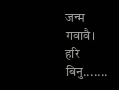जन्म गवावै।
हरि बिनु.......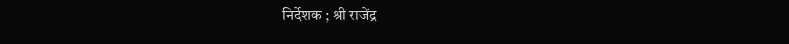निर्देशक ; श्री राजेंद्र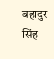बहादुर सिंह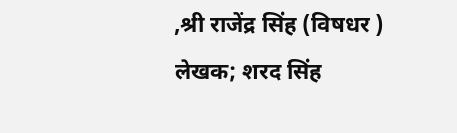,श्री राजेंद्र सिंह (विषधर )
लेखक; शरद सिंह